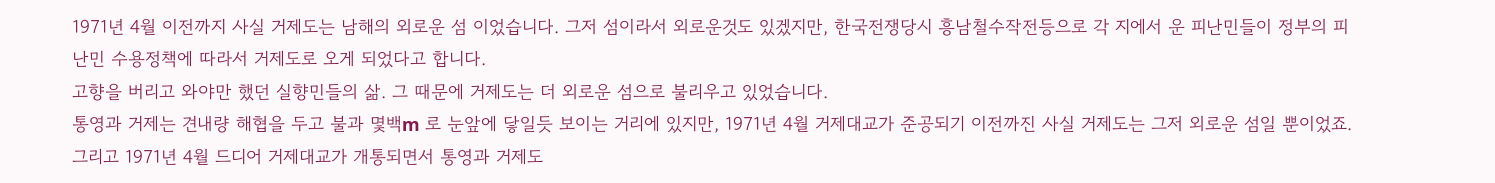1971년 4월 이전까지 사실 거제도는 남해의 외로운 섬 이었습니다. 그저 섬이라서 외로운것도 있겠지만, 한국전쟁당시 흥남철수작전등으로 각 지에서 운 피난민들이 정부의 피난민 수용정책에 따라서 거제도로 오게 되었다고 합니다.
고향을 버리고 와야만 했던 실향민들의 삶. 그 때문에 거제도는 더 외로운 섬으로 불리우고 있었습니다.
통영과 거제는 견내량 해협을 두고 불과 몇백m 로 눈앞에 닿일듯 보이는 거리에 있지만, 1971년 4월 거제대교가 준공되기 이전까진 사실 거제도는 그저 외로운 섬일 뿐이었죠. 그리고 1971년 4월 드디어 거제대교가 개통되면서 통영과 거제도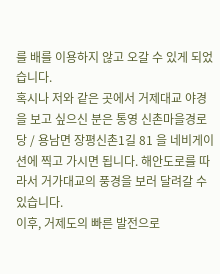를 배를 이용하지 않고 오갈 수 있게 되었습니다.
혹시나 저와 같은 곳에서 거제대교 야경을 보고 싶으신 분은 통영 신촌마을경로당 / 용남면 장평신촌1길 81 을 네비게이션에 찍고 가시면 됩니다. 해안도로를 따라서 거가대교의 풍경을 보러 달려갈 수 있습니다.
이후, 거제도의 빠른 발전으로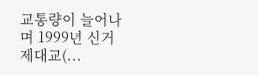교통량이 늘어나며 1999년 신거제대교(...